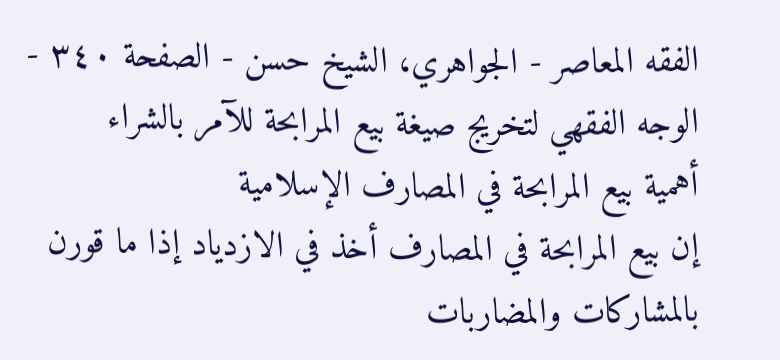الفقه المعاصر - الجواهري، الشيخ حسن - الصفحة ٣٤٠ - الوجه الفقهي لتخريج صيغة بيع المرابحة للآمر بالشراء
أهمية بيع المرابحة في المصارف الإسلامية
إن بيع المرابحة في المصارف أخذ في الازدياد إذا ما قورن بالمشاركات والمضاربات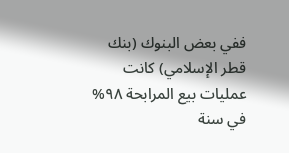ففي بعض البنوك (بنك قطر الإسلامي) كانت عمليات بيع المرابحة ٩٨% في سنة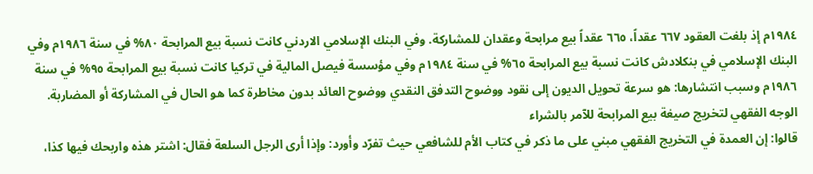١٩٨٤م إذ بلغت العقود ٦٦٧ عقداً، ٦٦٥ عقداً بيع مرابحة وعقدان للمشاركة. وفي البنك الإسلامي الاردني كانت نسبة بيع المرابحة ٨٠% في سنة ١٩٨٦م وفي البنك الإسلامي في بنكلادش كانت نسبة بيع المرابحة ٦٥% في سنة ١٩٨٤م وفي مؤسسة فيصل المالية في تركيا كانت نسبة بيع المرابحة ٩٥% في سنة ١٩٨٦م وسبب انتشارها: هو سرعة تحويل الديون إلى نقود ووضوح التدفق النقدي ووضوح العائد بدون مخاطرة كما هو الحال في المشاركة أو المضاربة.
الوجه الفقهي لتخريج صيغة بيع المرابحة للآمر بالشراء
قالوا: إن العمدة في التخريج الفقهي مبني على ما ذكر في كتاب الأم للشافعي حيث تفرّد وأورد: وإذا أرى الرجل السلعة فقال: اشتر هذه واربحك فيها كذا،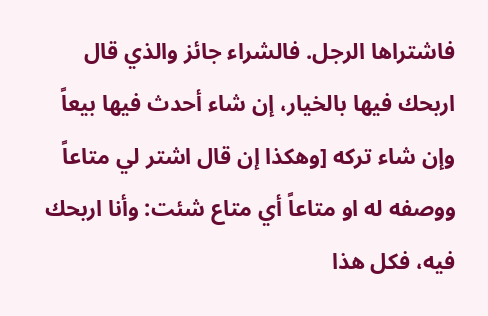فاشتراها الرجل. فالشراء جائز والذي قال اربحك فيها بالخيار، إن شاء أحدث فيها بيعاً وإن شاء تركه [وهكذا إن قال اشتر لي متاعاً ووصفه له او متاعاً أي متاع شئت: وأنا اربحك فيه، فكل هذا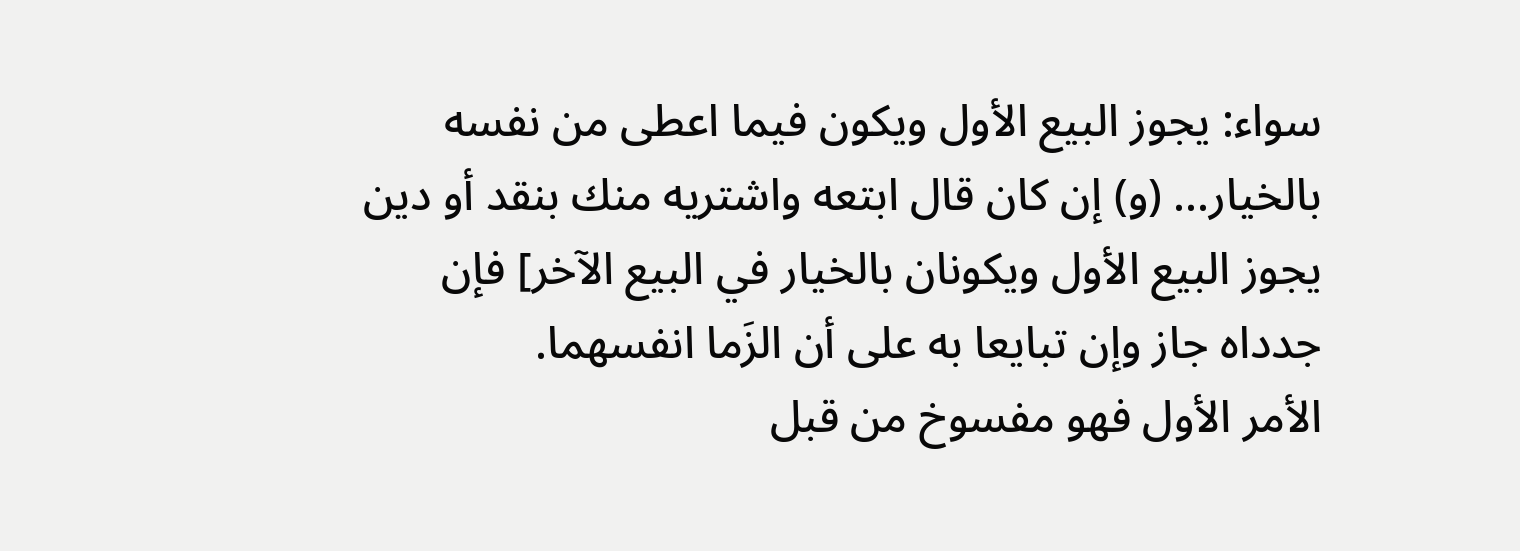سواء: يجوز البيع الأول ويكون فيما اعطى من نفسه بالخيار... (و) إن كان قال ابتعه واشتريه منك بنقد أو دين يجوز البيع الأول ويكونان بالخيار في البيع الآخر] فإن جدداه جاز وإن تبايعا به على أن الزَما انفسهما.
الأمر الأول فهو مفسوخ من قبل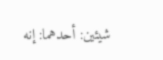شيئين: أحدهما: إنه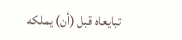تبايعاه قبل (أن) يملكه